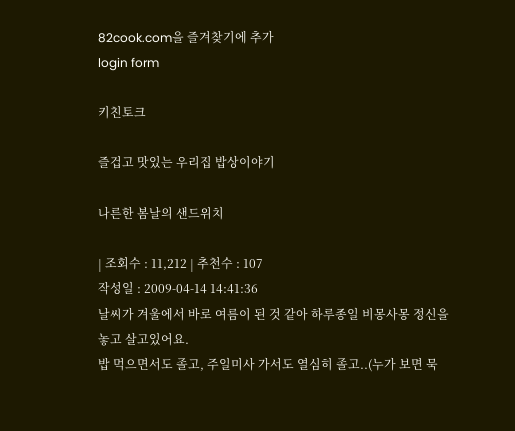82cook.com을 즐겨찾기에 추가
login form

키친토크

즐겁고 맛있는 우리집 밥상이야기

나른한 봄날의 샌드위치

| 조회수 : 11,212 | 추천수 : 107
작성일 : 2009-04-14 14:41:36
날씨가 겨울에서 바로 여름이 된 것 같아 하루종일 비몽사몽 정신을 놓고 살고있어요.
밥 먹으면서도 졸고, 주일미사 가서도 열심히 졸고..(누가 보면 묵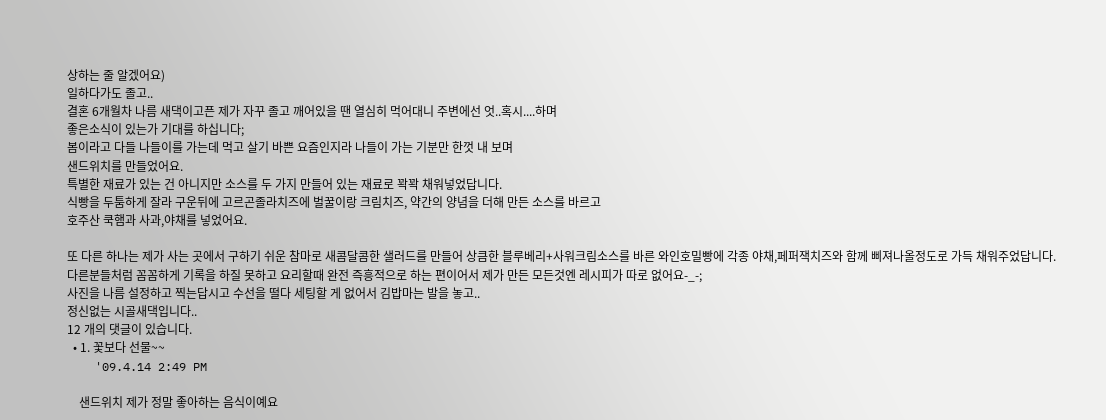상하는 줄 알겠어요)
일하다가도 졸고..
결혼 6개월차 나름 새댁이고픈 제가 자꾸 졸고 깨어있을 땐 열심히 먹어대니 주변에선 엇..혹시....하며
좋은소식이 있는가 기대를 하십니다;
봄이라고 다들 나들이를 가는데 먹고 살기 바쁜 요즘인지라 나들이 가는 기분만 한껏 내 보며
샌드위치를 만들었어요.
특별한 재료가 있는 건 아니지만 소스를 두 가지 만들어 있는 재료로 꽉꽉 채워넣었답니다.
식빵을 두툼하게 잘라 구운뒤에 고르곤졸라치즈에 벌꿀이랑 크림치즈, 약간의 양념을 더해 만든 소스를 바르고
호주산 쿡햄과 사과,야채를 넣었어요.

또 다른 하나는 제가 사는 곳에서 구하기 쉬운 참마로 새콤달콤한 샐러드를 만들어 상큼한 블루베리+사워크림소스를 바른 와인호밀빵에 각종 야채,페퍼잭치즈와 함께 삐져나올정도로 가득 채워주었답니다.
다른분들처럼 꼼꼼하게 기록을 하질 못하고 요리할때 완전 즉흥적으로 하는 편이어서 제가 만든 모든것엔 레시피가 따로 없어요-_-;
사진을 나름 설정하고 찍는답시고 수선을 떨다 세팅할 게 없어서 김밥마는 발을 놓고..
정신없는 시골새댁입니다..
12 개의 댓글이 있습니다.
  • 1. 꽃보다 선물~~
    '09.4.14 2:49 PM

    샌드위치 제가 정말 좋아하는 음식이예요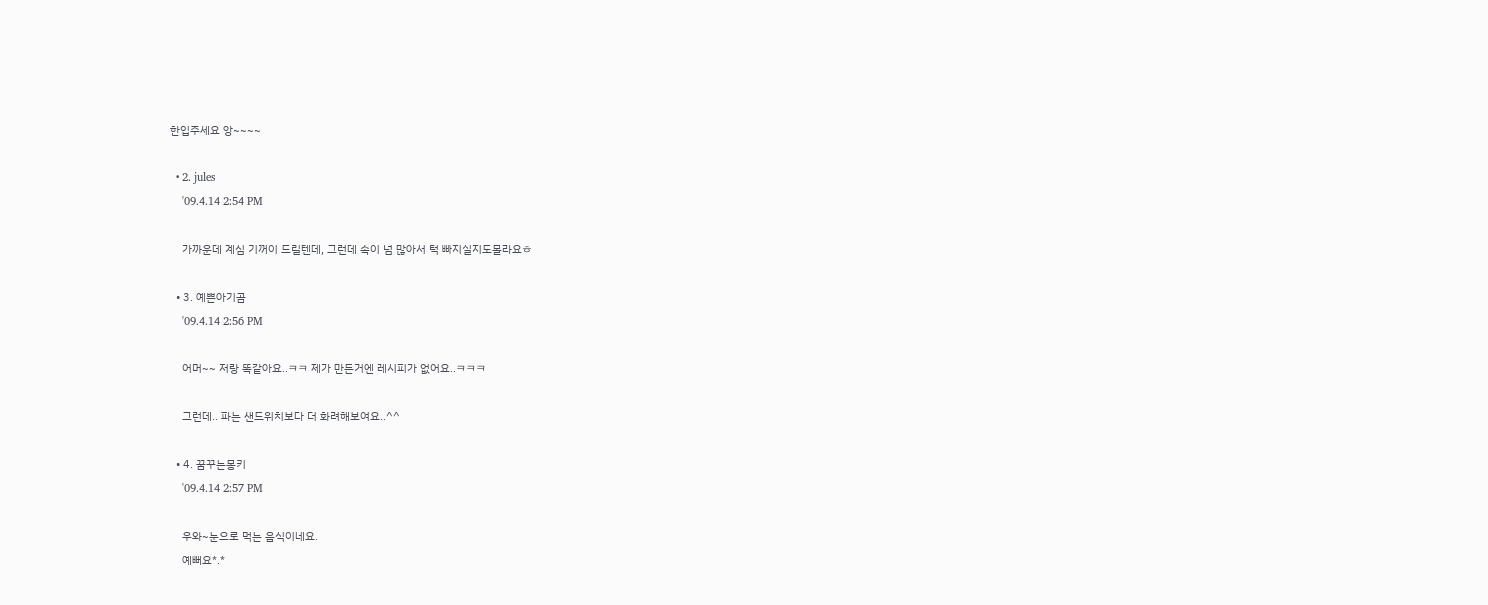한입주세요 앙~~~~

  • 2. jules
    '09.4.14 2:54 PM

    가까운데 계심 기꺼이 드릴텐데, 그런데 속이 넘 많아서 턱 빠지실지도몰라요ㅎ

  • 3. 예쁜아기곰
    '09.4.14 2:56 PM

    어머~~ 저랑 똑같아요..ㅋㅋ 제가 만든거엔 레시피가 없어요..ㅋㅋㅋ

    그런데.. 파는 샌드위치보다 더 화려해보여요..^^

  • 4. 꿈꾸는몽키
    '09.4.14 2:57 PM

    우와~눈으로 먹는 음식이네요.
    예뻐요*.*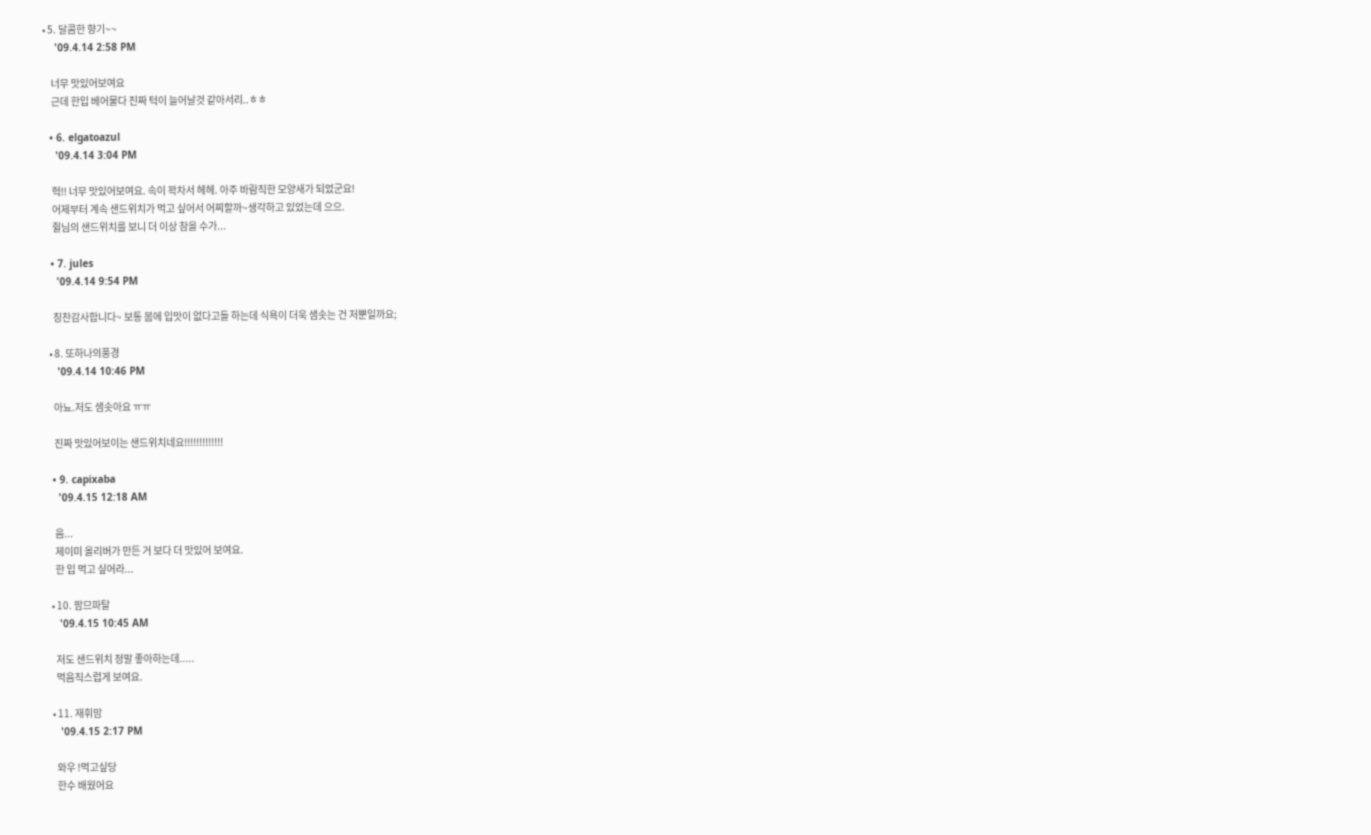• 5. 달콤한 향기~~
    '09.4.14 2:58 PM

    너무 맛있어보여요
    근데 한입 베어물다 진짜 턱이 늘어날것 같아서리..ㅎㅎ

  • 6. elgatoazul
    '09.4.14 3:04 PM

    헉!! 너무 맛있어보여요. 속이 꽉차서 헤헤. 아주 바람직한 모양새가 되었군요!
    어제부터 계속 샌드위치가 먹고 싶어서 어찌할까~생각하고 있었는데 으으.
    쥘님의 샌드위치를 보니 더 이상 참을 수가...

  • 7. jules
    '09.4.14 9:54 PM

    칭찬감사합니다~ 보통 봄에 입맛이 없다고들 하는데 식욕이 더욱 샘솟는 건 저뿐일까요;

  • 8. 또하나의풍경
    '09.4.14 10:46 PM

    아뇨.저도 샘솟아요 ㅠㅠ

    진짜 맛있어보이는 샌드위치네요!!!!!!!!!!!!!

  • 9. capixaba
    '09.4.15 12:18 AM

    음...
    제이미 올리버가 만든 거 보다 더 맛있어 보여요.
    한 입 먹고 싶어라...

  • 10. 팜므파탈
    '09.4.15 10:45 AM

    저도 샌드위치 정말 좋아하는데.....
    먹음직스럽게 보여요.

  • 11. 재휘맘
    '09.4.15 2:17 PM

    와우 !먹고싶당
    한수 배웠어요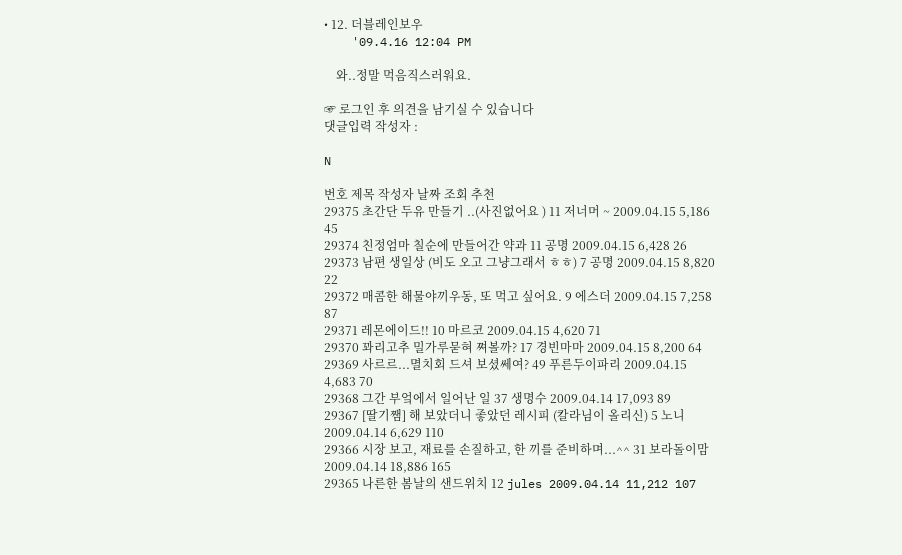• 12. 더블레인보우
    '09.4.16 12:04 PM

    와..정말 먹음직스러워요.

☞ 로그인 후 의견을 남기실 수 있습니다
댓글입력 작성자 :

N

번호 제목 작성자 날짜 조회 추천
29375 초간단 두유 만들기 ..(사진없어요 ) 11 저너머 ~ 2009.04.15 5,186 45
29374 친정엄마 칠순에 만들어간 약과 11 공명 2009.04.15 6,428 26
29373 남편 생일상 (비도 오고 그냥그래서 ㅎㅎ) 7 공명 2009.04.15 8,820 22
29372 매콤한 해물야끼우동, 또 먹고 싶어요. 9 에스더 2009.04.15 7,258 87
29371 레몬에이드!! 10 마르코 2009.04.15 4,620 71
29370 꽈리고추 밀가루묻혀 쪄볼까? 17 경빈마마 2009.04.15 8,200 64
29369 사르르...멸치회 드셔 보셨쎄여? 49 푸른두이파리 2009.04.15 4,683 70
29368 그간 부엌에서 일어난 일 37 생명수 2009.04.14 17,093 89
29367 [딸기쨈] 해 보았더니 좋았던 레시피 (칼라님이 올리신) 5 노니 2009.04.14 6,629 110
29366 시장 보고, 재료를 손질하고, 한 끼를 준비하며...^^ 31 보라돌이맘 2009.04.14 18,886 165
29365 나른한 봄날의 샌드위치 12 jules 2009.04.14 11,212 107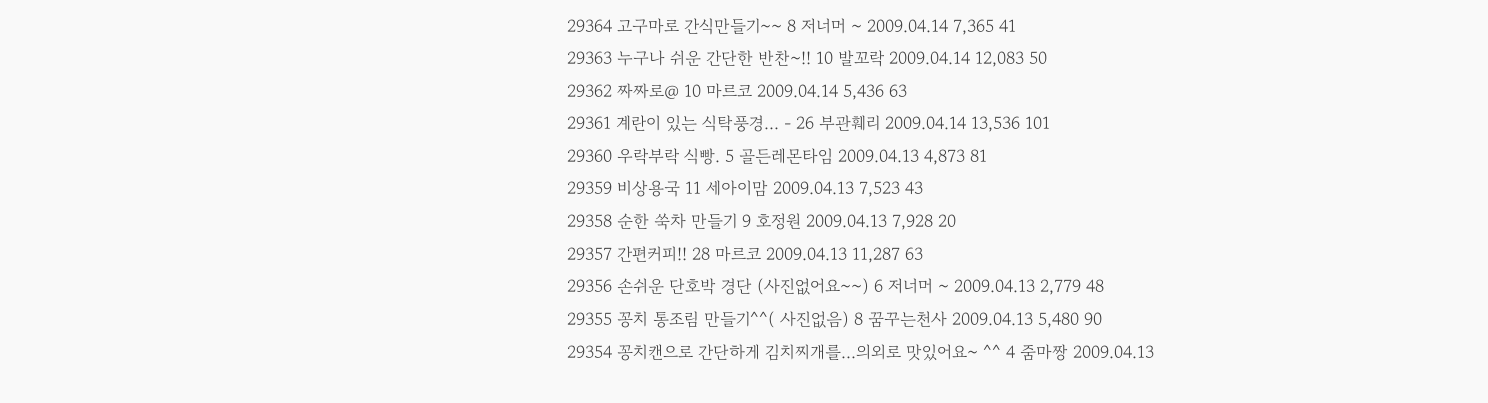29364 고구마로 간식만들기~~ 8 저너머 ~ 2009.04.14 7,365 41
29363 누구나 쉬운 간단한 반찬~!! 10 발꼬락 2009.04.14 12,083 50
29362 짜짜로@ 10 마르코 2009.04.14 5,436 63
29361 계란이 있는 식탁풍경... - 26 부관훼리 2009.04.14 13,536 101
29360 우락부락 식빵. 5 골든레몬타임 2009.04.13 4,873 81
29359 비상용국 11 세아이맘 2009.04.13 7,523 43
29358 순한 쑥차 만들기 9 호정원 2009.04.13 7,928 20
29357 간편커피!! 28 마르코 2009.04.13 11,287 63
29356 손쉬운 단호박 경단 (사진없어요~~) 6 저너머 ~ 2009.04.13 2,779 48
29355 꽁치 통조림 만들기^^( 사진없음) 8 꿈꾸는천사 2009.04.13 5,480 90
29354 꽁치캔으로 간단하게 김치찌개를...의외로 맛있어요~ ^^ 4 줌마짱 2009.04.13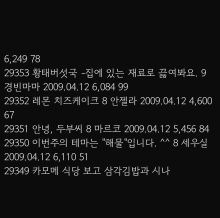6,249 78
29353 황태버섯국 -집에 있는 재료로 끓여봐요. 9 경빈마마 2009.04.12 6,084 99
29352 레몬 치즈케이크 8 안젤라 2009.04.12 4,600 67
29351 안녕, 두부씨 8 마르코 2009.04.12 5,456 84
29350 이번주의 테마는 "해물"입니다. ^^ 8 세우실 2009.04.12 6,110 51
29349 카모메 식당 보고 삼각김밥과 시나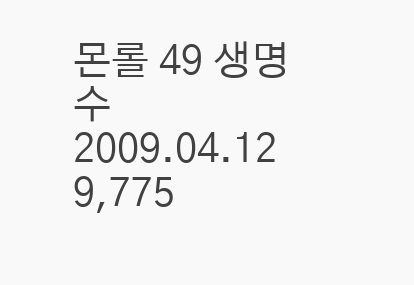몬롤 49 생명수 2009.04.12 9,775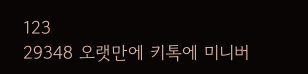123
29348 오랫만에 키톡에 미니버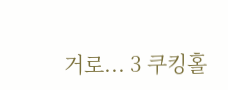거로... 3 쿠킹홀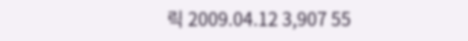릭 2009.04.12 3,907 55